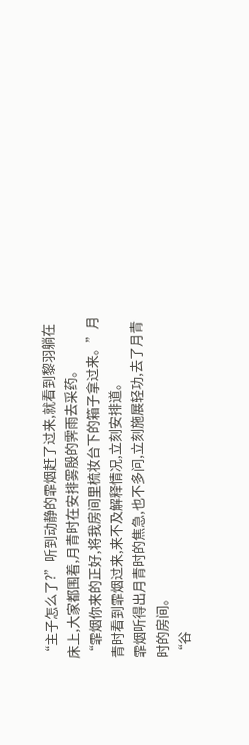“主子怎么了?”听到动静的霏烟赶了过来,就看到黎羽躺在床上,大家都围着,月青时在安排雾殷的霁雨去采药。
“霏烟你来的正好,将我房间里梳妆台下的箱子拿过来。”月青时看到霏烟过来,来不及解释情况,立刻安排道。
霏烟听得出月青时的焦急,也不多问,立刻施展轻功,去了月青时的房间。
“谷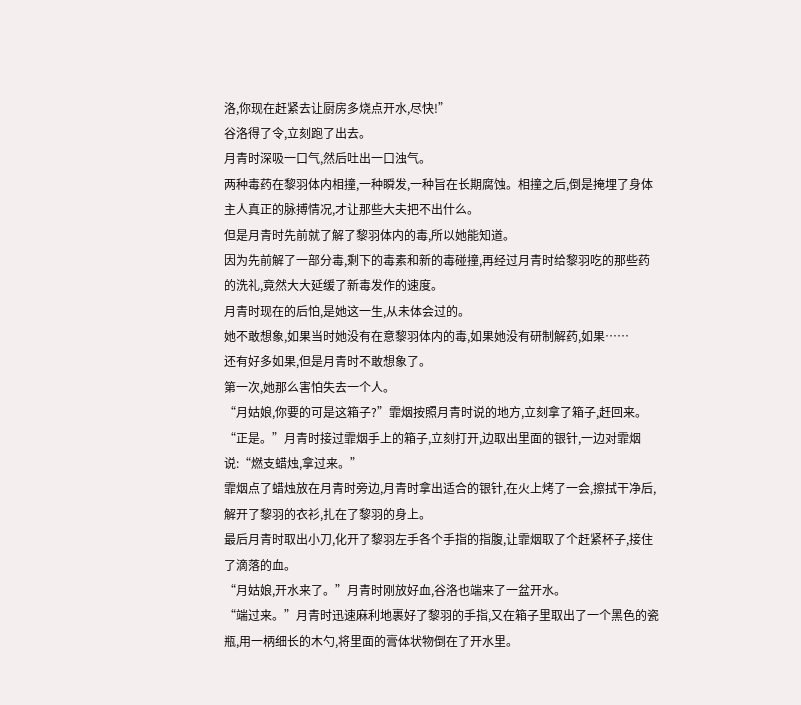洛,你现在赶紧去让厨房多烧点开水,尽快!”
谷洛得了令,立刻跑了出去。
月青时深吸一口气,然后吐出一口浊气。
两种毒药在黎羽体内相撞,一种瞬发,一种旨在长期腐蚀。相撞之后,倒是掩埋了身体主人真正的脉搏情况,才让那些大夫把不出什么。
但是月青时先前就了解了黎羽体内的毒,所以她能知道。
因为先前解了一部分毒,剩下的毒素和新的毒碰撞,再经过月青时给黎羽吃的那些药的洗礼,竟然大大延缓了新毒发作的速度。
月青时现在的后怕,是她这一生,从未体会过的。
她不敢想象,如果当时她没有在意黎羽体内的毒,如果她没有研制解药,如果……
还有好多如果,但是月青时不敢想象了。
第一次,她那么害怕失去一个人。
“月姑娘,你要的可是这箱子?”霏烟按照月青时说的地方,立刻拿了箱子,赶回来。
“正是。”月青时接过霏烟手上的箱子,立刻打开,边取出里面的银针,一边对霏烟说:“燃支蜡烛,拿过来。”
霏烟点了蜡烛放在月青时旁边,月青时拿出适合的银针,在火上烤了一会,擦拭干净后,解开了黎羽的衣衫,扎在了黎羽的身上。
最后月青时取出小刀,化开了黎羽左手各个手指的指腹,让霏烟取了个赶紧杯子,接住了滴落的血。
“月姑娘,开水来了。”月青时刚放好血,谷洛也端来了一盆开水。
“端过来。”月青时迅速麻利地裹好了黎羽的手指,又在箱子里取出了一个黑色的瓷瓶,用一柄细长的木勺,将里面的膏体状物倒在了开水里。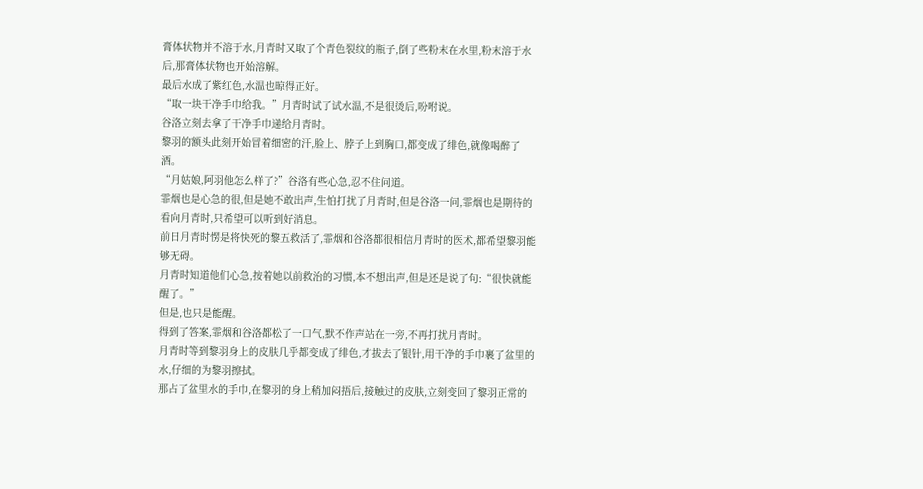膏体状物并不溶于水,月青时又取了个青色裂纹的瓶子,倒了些粉末在水里,粉末溶于水后,那膏体状物也开始溶解。
最后水成了紫红色,水温也晾得正好。
“取一块干净手巾给我。”月青时试了试水温,不是很烫后,吩咐说。
谷洛立刻去拿了干净手巾递给月青时。
黎羽的额头此刻开始冒着细密的汗,脸上、脖子上到胸口,都变成了绯色,就像喝醉了酒。
“月姑娘,阿羽他怎么样了?”谷洛有些心急,忍不住问道。
霏烟也是心急的很,但是她不敢出声,生怕打扰了月青时,但是谷洛一问,霏烟也是期待的看向月青时,只希望可以听到好消息。
前日月青时愣是将快死的黎五救活了,霏烟和谷洛都很相信月青时的医术,都希望黎羽能够无碍。
月青时知道他们心急,按着她以前救治的习惯,本不想出声,但是还是说了句:“很快就能醒了。”
但是,也只是能醒。
得到了答案,霏烟和谷洛都松了一口气,默不作声站在一旁,不再打扰月青时。
月青时等到黎羽身上的皮肤几乎都变成了绯色,才拔去了银针,用干净的手巾裹了盆里的水,仔细的为黎羽擦拭。
那占了盆里水的手巾,在黎羽的身上稍加闷捂后,接触过的皮肤,立刻变回了黎羽正常的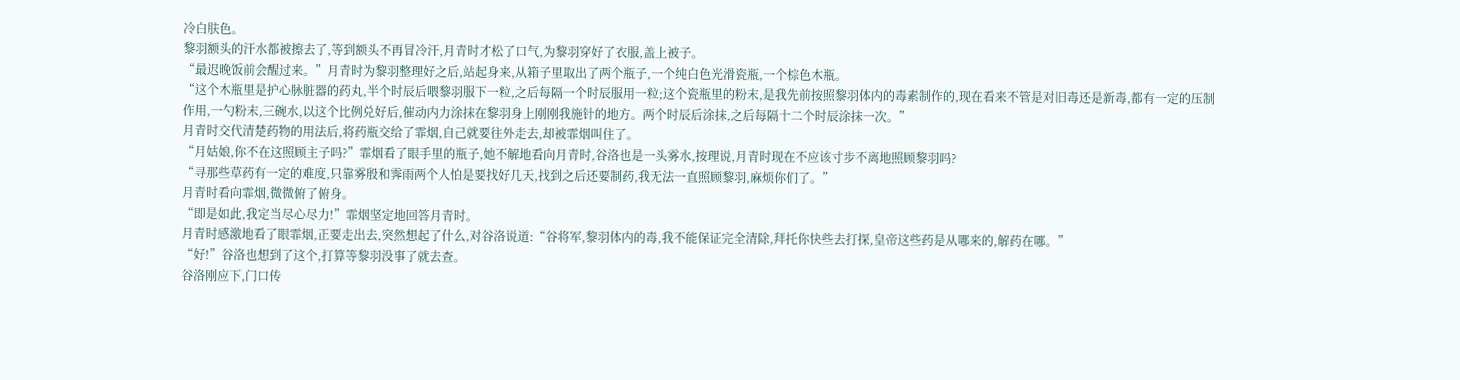冷白肤色。
黎羽额头的汗水都被擦去了,等到额头不再冒冷汗,月青时才松了口气,为黎羽穿好了衣服,盖上被子。
“最迟晚饭前会醒过来。”月青时为黎羽整理好之后,站起身来,从箱子里取出了两个瓶子,一个纯白色光滑瓷瓶,一个棕色木瓶。
“这个木瓶里是护心脉脏器的药丸,半个时辰后喂黎羽服下一粒,之后每隔一个时辰服用一粒;这个瓷瓶里的粉末,是我先前按照黎羽体内的毒素制作的,现在看来不管是对旧毒还是新毒,都有一定的压制作用,一勺粉末,三碗水,以这个比例兑好后,催动内力涂抹在黎羽身上刚刚我施针的地方。两个时辰后涂抹,之后每隔十二个时辰涂抹一次。”
月青时交代清楚药物的用法后,将药瓶交给了霏烟,自己就要往外走去,却被霏烟叫住了。
“月姑娘,你不在这照顾主子吗?”霏烟看了眼手里的瓶子,她不解地看向月青时,谷洛也是一头雾水,按理说,月青时现在不应该寸步不离地照顾黎羽吗?
“寻那些草药有一定的难度,只靠雾殷和霁雨两个人怕是要找好几天,找到之后还要制药,我无法一直照顾黎羽,麻烦你们了。”
月青时看向霏烟,微微俯了俯身。
“即是如此,我定当尽心尽力!”霏烟坚定地回答月青时。
月青时感激地看了眼霏烟,正要走出去,突然想起了什么,对谷洛说道:“谷将军,黎羽体内的毒,我不能保证完全清除,拜托你快些去打探,皇帝这些药是从哪来的,解药在哪。”
“好!”谷洛也想到了这个,打算等黎羽没事了就去查。
谷洛刚应下,门口传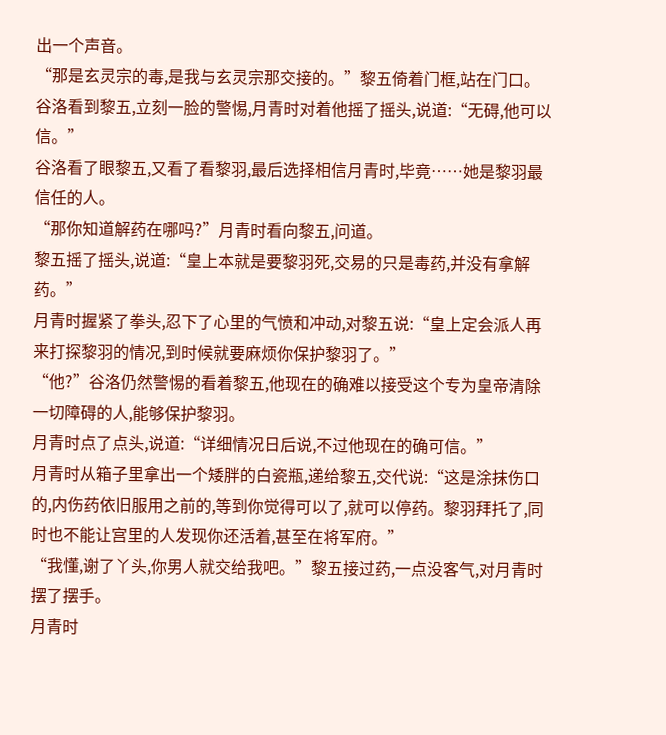出一个声音。
“那是玄灵宗的毒,是我与玄灵宗那交接的。”黎五倚着门框,站在门口。
谷洛看到黎五,立刻一脸的警惕,月青时对着他摇了摇头,说道:“无碍,他可以信。”
谷洛看了眼黎五,又看了看黎羽,最后选择相信月青时,毕竟……她是黎羽最信任的人。
“那你知道解药在哪吗?”月青时看向黎五,问道。
黎五摇了摇头,说道:“皇上本就是要黎羽死,交易的只是毒药,并没有拿解药。”
月青时握紧了拳头,忍下了心里的气愤和冲动,对黎五说:“皇上定会派人再来打探黎羽的情况,到时候就要麻烦你保护黎羽了。”
“他?”谷洛仍然警惕的看着黎五,他现在的确难以接受这个专为皇帝清除一切障碍的人,能够保护黎羽。
月青时点了点头,说道:“详细情况日后说,不过他现在的确可信。”
月青时从箱子里拿出一个矮胖的白瓷瓶,递给黎五,交代说:“这是涂抹伤口的,内伤药依旧服用之前的,等到你觉得可以了,就可以停药。黎羽拜托了,同时也不能让宫里的人发现你还活着,甚至在将军府。”
“我懂,谢了丫头,你男人就交给我吧。”黎五接过药,一点没客气,对月青时摆了摆手。
月青时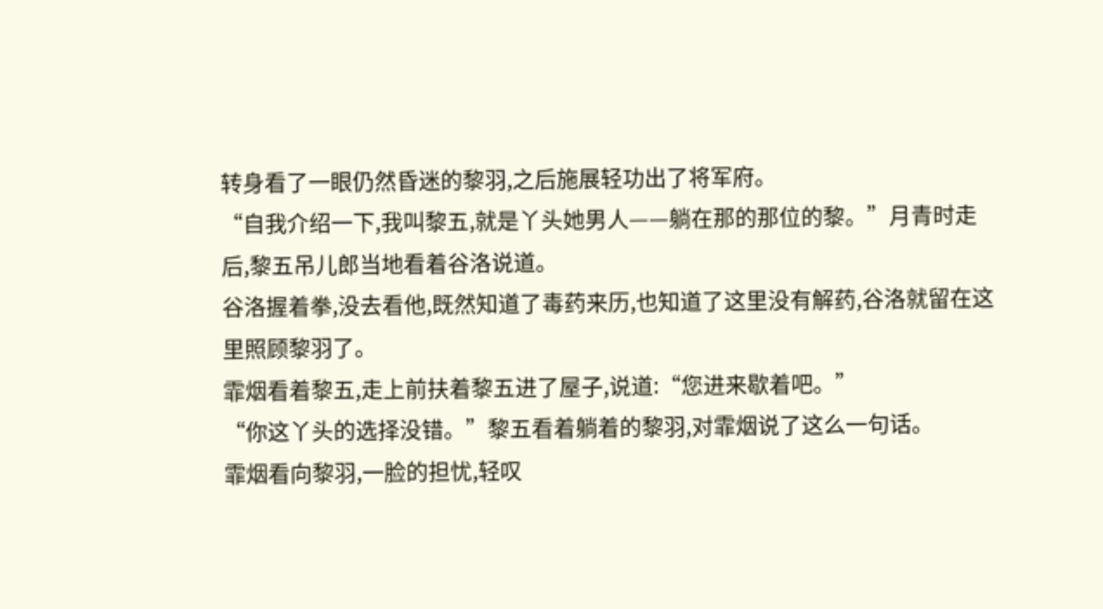转身看了一眼仍然昏迷的黎羽,之后施展轻功出了将军府。
“自我介绍一下,我叫黎五,就是丫头她男人——躺在那的那位的黎。”月青时走后,黎五吊儿郎当地看着谷洛说道。
谷洛握着拳,没去看他,既然知道了毒药来历,也知道了这里没有解药,谷洛就留在这里照顾黎羽了。
霏烟看着黎五,走上前扶着黎五进了屋子,说道:“您进来歇着吧。”
“你这丫头的选择没错。”黎五看着躺着的黎羽,对霏烟说了这么一句话。
霏烟看向黎羽,一脸的担忧,轻叹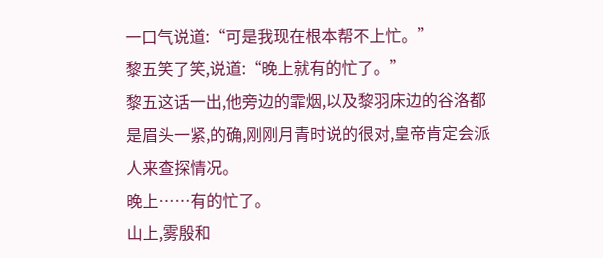一口气说道:“可是我现在根本帮不上忙。”
黎五笑了笑,说道:“晚上就有的忙了。”
黎五这话一出,他旁边的霏烟,以及黎羽床边的谷洛都是眉头一紧,的确,刚刚月青时说的很对,皇帝肯定会派人来查探情况。
晚上……有的忙了。
山上,雾殷和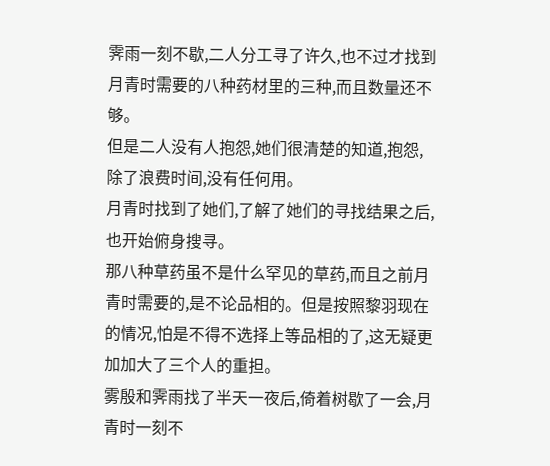霁雨一刻不歇,二人分工寻了许久,也不过才找到月青时需要的八种药材里的三种,而且数量还不够。
但是二人没有人抱怨,她们很清楚的知道,抱怨,除了浪费时间,没有任何用。
月青时找到了她们,了解了她们的寻找结果之后,也开始俯身搜寻。
那八种草药虽不是什么罕见的草药,而且之前月青时需要的,是不论品相的。但是按照黎羽现在的情况,怕是不得不选择上等品相的了,这无疑更加加大了三个人的重担。
雾殷和霁雨找了半天一夜后,倚着树歇了一会,月青时一刻不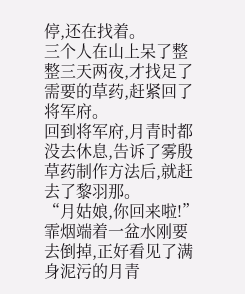停,还在找着。
三个人在山上呆了整整三天两夜,才找足了需要的草药,赶紧回了将军府。
回到将军府,月青时都没去休息,告诉了雾殷草药制作方法后,就赶去了黎羽那。
“月姑娘,你回来啦!”霏烟端着一盆水刚要去倒掉,正好看见了满身泥污的月青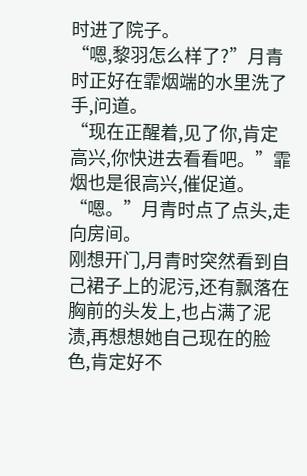时进了院子。
“嗯,黎羽怎么样了?”月青时正好在霏烟端的水里洗了手,问道。
“现在正醒着,见了你,肯定高兴,你快进去看看吧。”霏烟也是很高兴,催促道。
“嗯。”月青时点了点头,走向房间。
刚想开门,月青时突然看到自己裙子上的泥污,还有飘落在胸前的头发上,也占满了泥渍,再想想她自己现在的脸色,肯定好不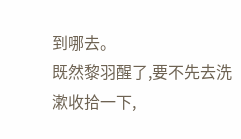到哪去。
既然黎羽醒了,要不先去洗漱收拾一下,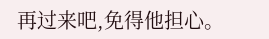再过来吧,免得他担心。